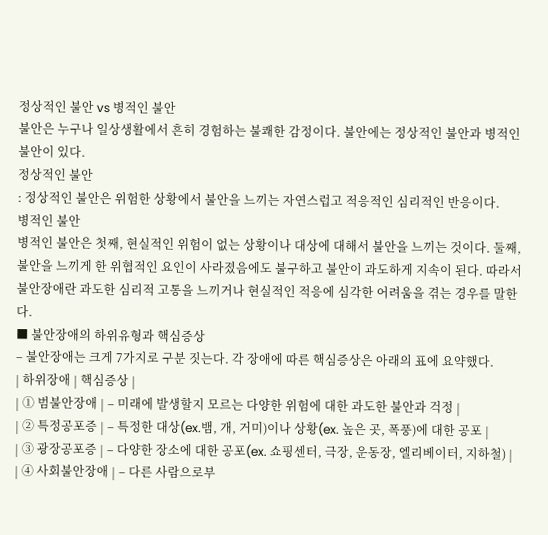정상적인 불안 vs 병적인 불안
불안은 누구나 일상생활에서 흔히 경험하는 불쾌한 감정이다. 불안에는 정상적인 불안과 병적인 불안이 있다.
정상적인 불안
: 정상적인 불안은 위험한 상황에서 불안을 느끼는 자연스럽고 적응적인 심리적인 반응이다.
병적인 불안
병적인 불안은 첫째, 현실적인 위험이 없는 상황이나 대상에 대해서 불안을 느끼는 것이다. 둘째, 불안을 느끼게 한 위협적인 요인이 사라졌음에도 불구하고 불안이 과도하게 지속이 된다. 따라서 불안장애란 과도한 심리적 고통을 느끼거나 현실적인 적응에 심각한 어려움을 겪는 경우를 말한다.
■ 불안장애의 하위유형과 핵심증상
– 불안장애는 크게 7가지로 구분 짓는다. 각 장애에 따른 핵심증상은 아래의 표에 요약했다.
| 하위장애 | 핵심증상 |
| ① 범불안장애 | – 미래에 발생할지 모르는 다양한 위험에 대한 과도한 불안과 걱정 |
| ② 특정공포증 | – 특정한 대상(ex.뱀, 개, 거미)이나 상황(ex. 높은 곳, 폭풍)에 대한 공포 |
| ③ 광장공포증 | – 다양한 장소에 대한 공포(ex. 쇼핑센터, 극장, 운동장, 엘리베이터, 지하철) |
| ④ 사회불안장애 | – 다른 사람으로부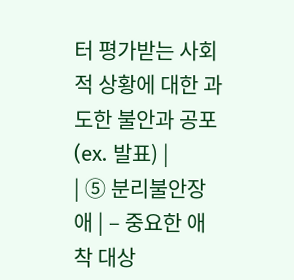터 평가받는 사회적 상황에 대한 과도한 불안과 공포(ex. 발표) |
| ⑤ 분리불안장애 | – 중요한 애착 대상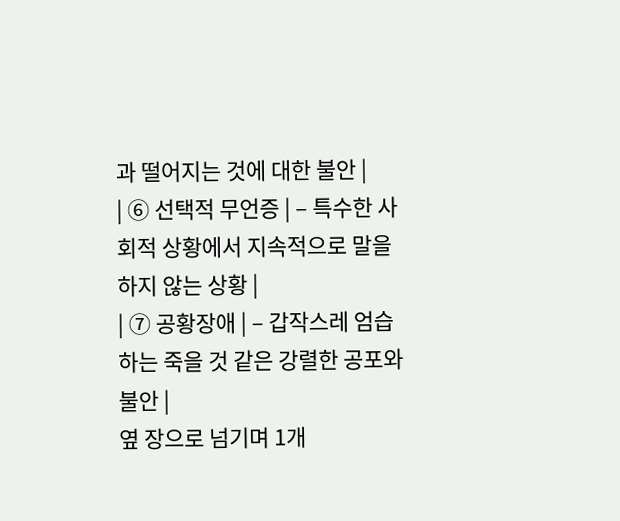과 떨어지는 것에 대한 불안 |
| ⑥ 선택적 무언증 | – 특수한 사회적 상황에서 지속적으로 말을 하지 않는 상황 |
| ⑦ 공황장애 | – 갑작스레 엄습하는 죽을 것 같은 강렬한 공포와 불안 |
옆 장으로 넘기며 1개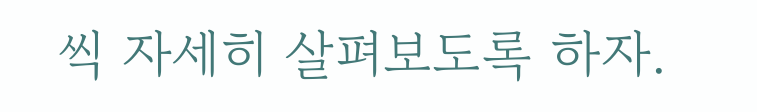씩 자세히 살펴보도록 하자.